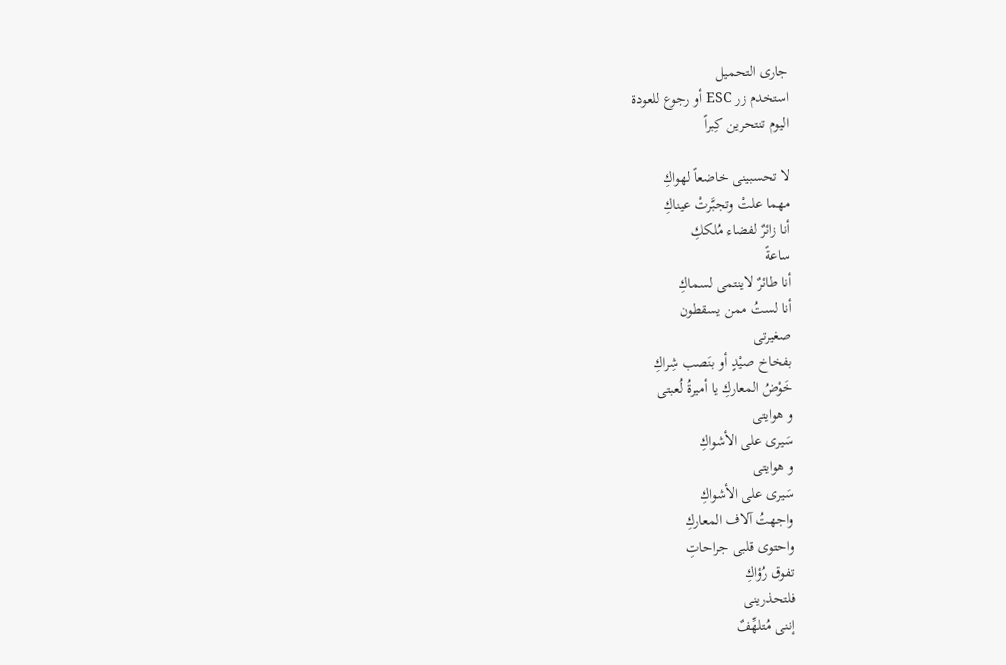جارى التحميل
استخدم زر ESC أو رجوع للعودة
اليوم تنتحرين كِبراً

لا تحسبينى خاضعاً لهواكِ
مهما علتْ وتجبَّرتْ عيناكِ
أنا زائرٌ لفضاء مُلككِ
ساعةً
أنا طائرٌ لاينتمى لسماكِ
أنا لستُ ممن يسقطون
صغيرتى
بفخاخ صيْدٍ أو بنَصب شِراكِ
خَوْضُ المعاركِ يا أميرةُ لُعبتى
و هوايتى
سَيرى على الأشواكِ
و هوايتى
سَيرى على الأشواكِ
واجهتُ آلاف المعاركِ
واحتوى قلبى جراحاتِ
تفوق رُؤاكِ
فلتحذرينى
إننى مُتلهِّفٌ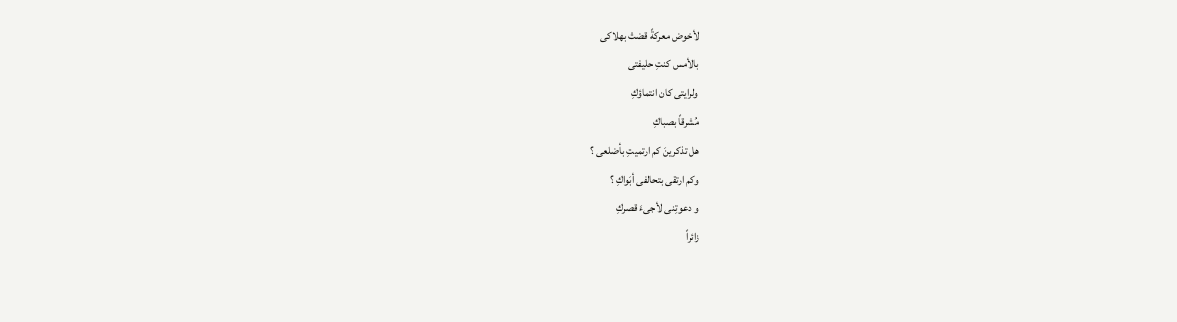لأخوض معركةً قضتْ بهلاكى
بالأمس كنتِ حليفتى
ولرايتى كان انتماؤكِ
مُشرقاً بصباكِ
هل تذكرينَ كم ارتميتِ بأضلعى ؟
وكم ارتقى بتحالفى أبَواكِ ؟
و دعوتِنى لأجىءَ قصركِ
زائراً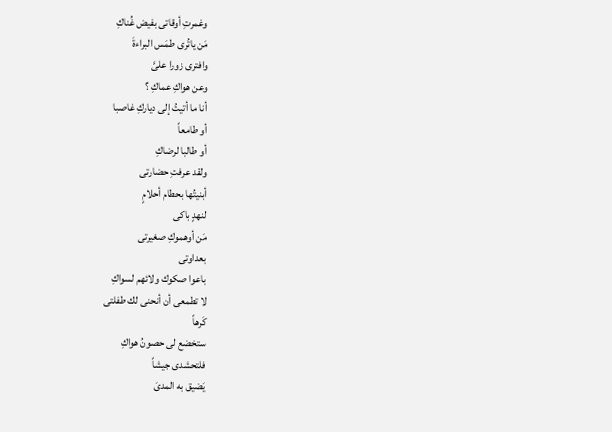وغمرتِ أوقاتى بفيض غُناكِ
مَن ياتُرى طمَس البراءةَ
وافترى زورا علىَّ
وعن هواكِ عماكِ ؟
أنا ما أتيتُ إلى دياركِ غاصبا
أو طامعاً
أو طالبا لرضاكِ
ولقد عرفتِ حضارتى
أبنيتُها بحطام أحلامٍ
لنهدٍ باكى
مَن أوهموكِ صغيرتى
بعداوتى
باعوا صكوك ولائهم لسواكِ
لا تطمعى أن أنحنى لك طفلتى
كَرهاً
ستخضع لى حصونُ هواكِ
فلتحشدى جيشاً
يَضيق به المدىَ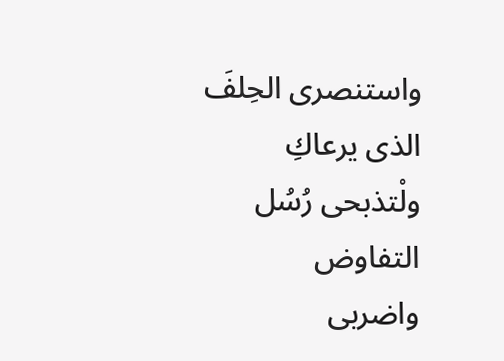واستنصرى الحِلفَ الذى يرعاكِ
ولْتذبحى رُسُل التفاوض
واضربى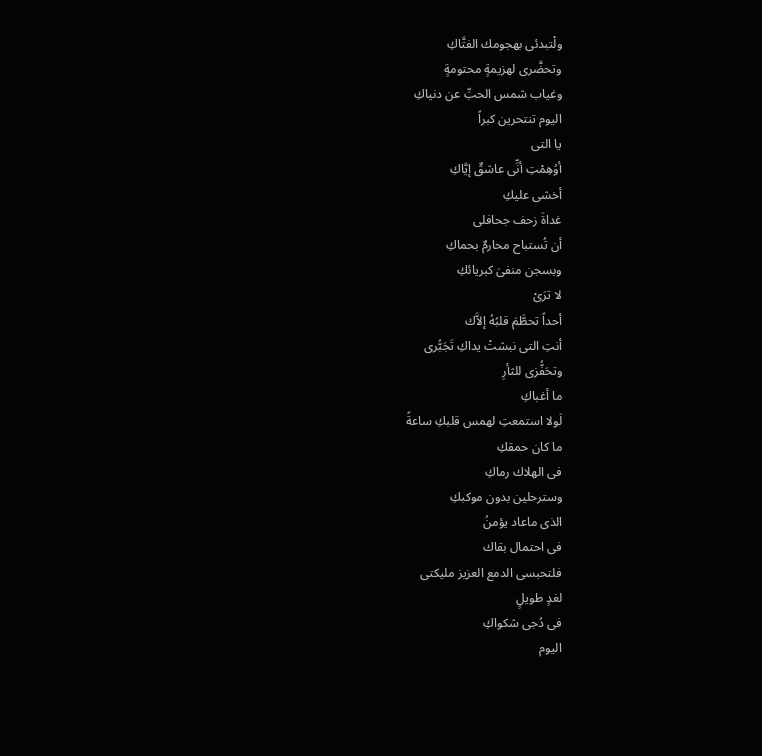ولْتبدئى بهجومك الفتَّاكِ
وتحضَّرى لهزيمةٍ محتومةٍ
وغياب شمس الحبِّ عن دنياكِ
اليوم تنتحرين كبراً
يا التى
أوُهِمْتِ أنِّى عاشقٌ إيَّاكِ
أخشى عليكِ
غداةَ زحف جحافلى
أن تُستباح محارمٌ بحماكِ
وبسجن منفىَ كبريائكِ
لا ترَىْ
أحداً تحطَّمَ قلبُهُ إلاَّك
أنتِ التى نبشتْ يداكِ تَجَبُّرى
وتحَفُّزى للثأرِ
ما أغباكِ
لَولا استمعتِ لهمس قلبكِ ساعةً
ما كان حمقكِ
فى الهلاك رماكِ
وسترحلين بدون موكبكِ
الذى ماعاد يؤمنُ
فى احتمال بقاك
فلتحبسى الدمع العزيز مليكتى
لغدٍ طويلٍ
فى دُجى شكواكِ
اليوم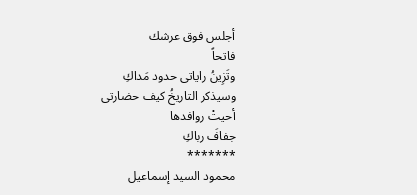أجلس فوق عرشك
فاتحاً
وتَزِينُ راياتى حدود مَداكِ
وسيذكر التاريخُ كيف حضارتى
أحيتْ روافدها
جفافَ رباكِ
*******
محمود السيد إسماعيل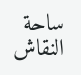ساحة النقاش